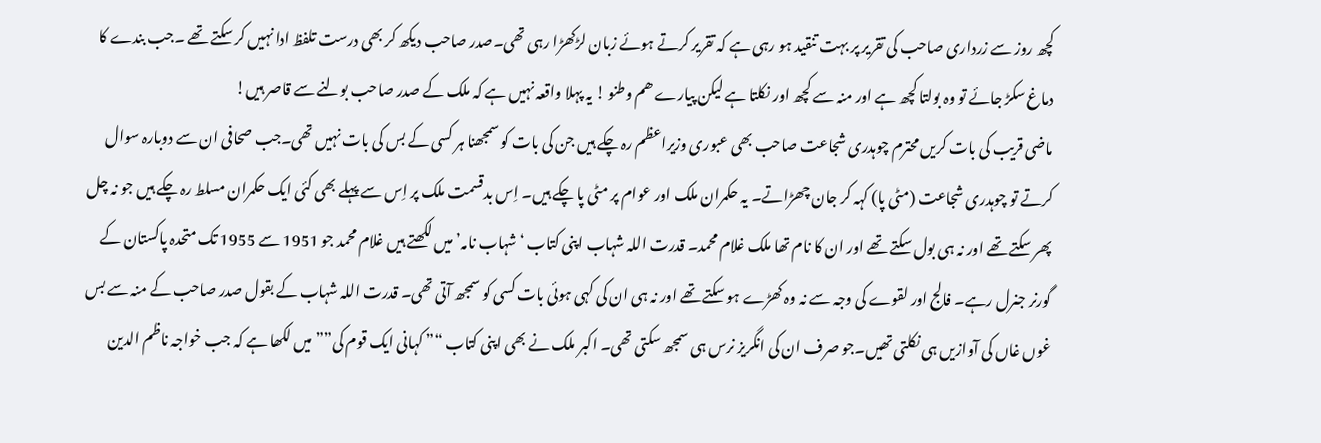کچھ روز سے زرداری صاحب کی تقریر پر بہت تنقید ہو رہی ہے کہ تقریر کرتے ہوئے زبان لڑکھڑا رہی تھی۔صدر صاحب دیکھ کر بھی درست تلفظ ادا نہیں کر سکتے تھے ۔جب بندے کا دماغ سکڑ جائے تو وہ بولتا کچھ ہے اور منہ سے کچھ اور نکلتا ہے لیکن پیارے ھم وطنو ! یہ پہلا واقعہ نہیں ہے کہ ملک کے صدر صاحب بولنے سے قاصر ہیں!
ماضی قریب کی بات کریں محترم چوہدری شجاعت صاحب بھی عبوری وزیراعظم رہ چکے ہیں جن کی بات کو سمجھنا ہر کسی کے بس کی بات نہیں تھی۔جب صحافی ان سے دوبارہ سوال کرتے تو چوہدری شجاعت (مٹی پا) کہہ کر جان چھڑاتے۔ یہ حکمران ملک اور عوام پر مٹی پا چکے ہیں۔ اِس بدقسمت ملک پر اِس سے پہلے بھی کئی ایک حکمران مسلط رہ چکے ہیں جو نہ چل پھر سکتے تھے اور نہ ہی بول سکتے تھے اور ان کا نام تھا ملک غلام محمد۔ قدرت اللہ شہاب اپنی کتاب ‘شہاب نامہ’ میں لکھتے ہیں غلام محمد جو 1951 سے 1955 تک متحدہ پاکستان کے گورنر جنرل رہے۔ فالج اور لقوے کی وجہ سے نہ وہ کھڑے ہو سکتے تھے اور نہ ہی ان کی کہی ہوئی بات کسی کو سمجھ آتی تھی۔ قدرت اللہ شہاب کے بقول صدر صاحب کے منہ سے بس غوں غاں کی آوازیں ہی نکلتی تھیں۔جو صرف ان کی انگریز نرس ہی سمجھ سکتی تھی۔ اکبر ملک نے بھی اپنی کتاب “” کہانی ایک قوم کی”” میں لکھا ہے کہ جب خواجہ ناظم الدین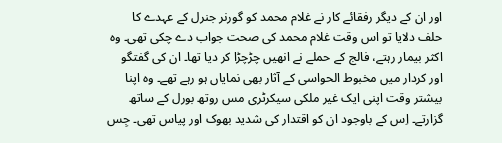اور ان کے دیگر رفقائے کار نے غلام محمد کو گورنر جنرل کے عہدے کا حلف دلایا تو اس وقت غلام محمد کی صحت جواب دے چکی تھی۔ وہ اکثر بیمار رہتے، فالج کے حملے نے انھیں چڑچڑا کر دیا تھا۔ ان کی گفتگو اور کردار میں مخبوط الحواسی کے آثار بھی نمایاں ہو رہے تھے۔ وہ اپنا بیشتر وقت اپنی ایک غیر ملکی سیکرٹری مس روتھ بورل کے ساتھ گزارتے۔ اِس کے باوجود ان کو اقتدار کی شدید بھوک اور پیاس تھی۔ جِس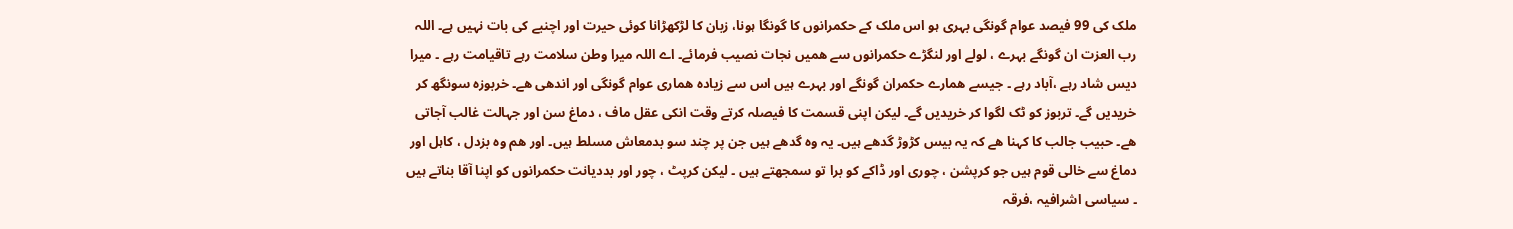ملک کی 99 فیصد عوام گونگی بہری ہو اس ملک کے حکمرانوں کا گونگا ہونا، زبان کا لڑکھڑانا کوئی حیرت اور اچنبے کی بات نہیں ہے۔ اللہ رب العزت ان گونگے بہرے ، لولے اور لنگڑے حکمرانوں سے ھمیں نجات نصیب فرمائے۔ اے اللہ میرا وطن سلامت رہے تاقیامت رہے ۔ میرا دیس شاد رہے ،آباد رہے ۔ جیسے ھمارے حکمران گونگے اور بہرے ہیں اس سے زیادہ ھماری عوام گونگی اور اندھی ھے۔ خربوزہ سونگھ کر خریدیں گے۔ تربوز کو ٹک لگوا کر خریدیں گے۔ لیکن اپنی قسمت کا فیصلہ کرتے وقت انکی عقل ماف ، دماغ سن اور جہالت غالب آجاتی ھے۔ حبیب جالب کا کہنا ھے کہ یہ بیس کڑوڑ گدھے ہیں۔ یہ وہ گدھے ہیں جن پر چند سو بدمعاش مسلط ہیں۔ اور ھم وہ بزدل ، کاہل اور دماغ سے خالی قوم ہیں جو کرپشن ، چوری اور ڈاکے کو برا تو سمجھتے ہیں ۔ لیکن کرپٹ ، چور اور بددیانت حکمرانوں کو اپنا آقا بناتے ہیں ۔ سیاسی اشرافیہ ،فرقہ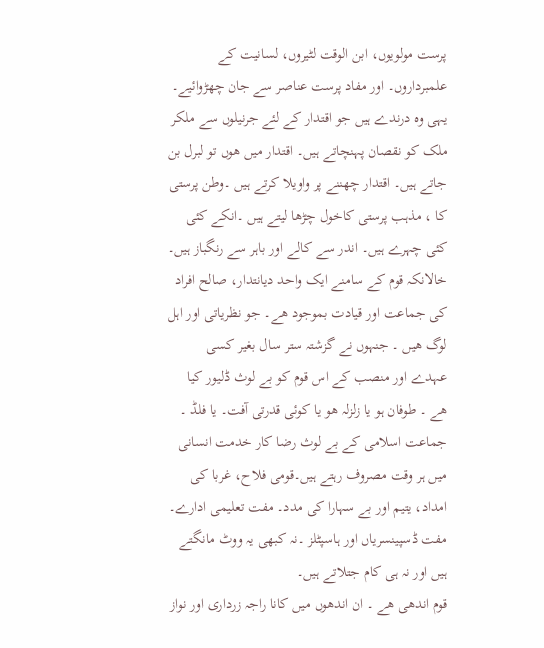پرست مولویوں، ابن الوقت لٹیروں، لسانیت کے علمبرداروں۔ اور مفاد پرست عناصر سے جان چھڑوائیے۔ یہی وہ درندے ہیں جو اقتدار کے لئے جرنیلوں سے ملکر ملک کو نقصان پہنچاتے ہیں۔ اقتدار میں ھوں تو لبرل بن جاتے ہیں۔ اقتدار چھننے پر واویلا کرتے ہیں ۔وطن پرستی کا ، مذہب پرستی کاخول چڑھا لیتے ہیں ۔انکے کئی کئی چہرے ہیں۔ اندر سے کالے اور باہر سے رنگباز ہیں۔ خالانکہ قوم کے سامنے ایک واحد دیانتدار، صالح افراد کی جماعت اور قیادت بموجود ھے۔ جو نظریاتی اور اہل لوگ ھیں ۔ جنہوں نے گزشتہ ستر سال بغیر کسی عہدے اور منصب کے اس قوم کو بے لوث ڈلیور کیا ھے ۔ طوفان ہو یا زلزلہ ھو یا کوئی قدرتی آفت۔ یا فلڈ ۔ جماعت اسلامی کے بے لوث رضا کار خدمت انسانی میں ہر وقت مصروف رہتے ہیں۔قومی فلاح، غربا کی امداد، یتیم اور بے سہارا کی مدد۔ مفت تعلیمی ادارے۔ مفت ڈسپینسریاں اور ہاسپٹلز ۔نہ کبھی یہ ووٹ مانگتے ہیں اور نہ ہی کام جتلاتے ہیں۔
قوم اندھی ھے ۔ ان اندھوں میں کانا راجہ زرداری اور نواز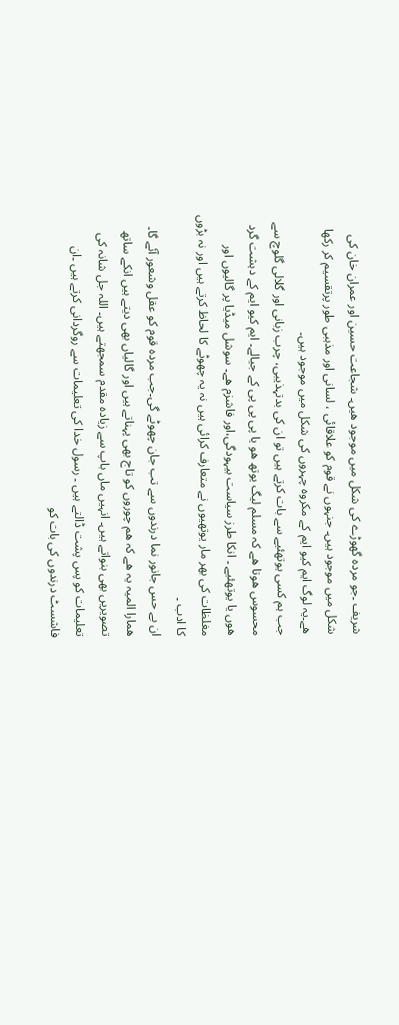شریف ۔جو مردہ گھوڑے کی شکل میں موجود ھیں۔ شجاعت حسین اور عمران خان کی شکل میں موجود ہیں۔ جنہوں نے قوم کو علاقائی ، لسانی اور مذہبی طور پرتقسیم کر رکھا ھے۔یہ لوگ ایم کیو ایم کے مکروہ چہروں کی شکل میں موجود ہیں۔
جب ہم کسی یوتھئیے سے بات کرتے ہیں تو ان کی بدتہذیبی، چرب زبانی اور گلالی گلوچ سے محسوس ھوتا ھے کہ مسلم لیگ یوتھ ھو یا پی پی پی کے جیالے۔ ایم کیو ایم کے دہشت گرد ھوں یا یوتھئیے ۔ انکا طرز سیاست بیہودگی،اور فاشزم ھے۔ سوشل میڈیا پر گالیوں اور مغلظات کی بھر مار یوتھیوں نے متعارف کرائی ہیں نہ یہ چھوٹے کا لحاظ کرتے ہیں اور نہ بڑوں کا ادب ۔
ان بے حس جانور نما درندوں سے تب جان چھوٹے گی۔جب مردہ قوم کو عقل وشعور آئے گا۔
ھمارا المیہ یہ ھے کہ ھم چوروں کو تاج بھی پہناتے ہیں اور گالیاں بھی دیتے ہیں انکے ساتھ تصویریں بھی بنواتے ہیں۔ انہیں ماں باپ سے زیادہ مقدم سمجھتے ہیں۔ اللہ جل شانہ کی تعلیمات کو پس پشت ڈالتے ہیں ۔ رسول خدا کی تعلیمات سے روگردانی کرتے ہیں ۔ان فاشسٹ درندوں کی بات کو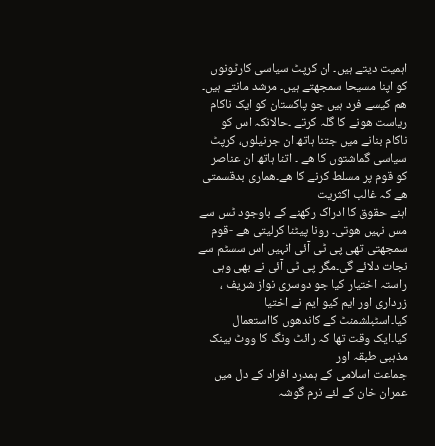اہمیت دیتے ہیں۔ ان کرپٹ سیاسی کارٹونوں کو اپنا مسیحا سمجھتے ہیں۔ مرشد مانتے ہیں۔ ھم کیسے فرد ہیں جو پاکستان کو ایک ناکام ریاست ھونے کا گلہ کرتے ۔حالانکہ اس کو ناکام بنانے میں جتنا ہاتھ ان جرنیلوں، کرپٹ سیاسی گماشتوں کا ھے ۔ اتنا ہاتھ ان عناصر کو قوم پر مسلط کرنے کا ھے۔ھماری بدقسمتی ھے کہ غالب اکثریت
اہنے حقوق کا ادراک رکھنے کے باوجود ٹس سے مس نہیں ھوتی۔ رونا پیٹنا کرلیتی ھے -قوم سمجھتی تھی پی ٹی آئی انہیں اس سسٹم سے نجات دلائے گی۔مگر پی ٹی آئی نے بھی وہی راستہ اختیار کیا جو دوسری نواز شریف ، زرداری اور ایم کیو ایم نے اختیا کیا۔اسٹبلشمنٹ کے کاندھوں کااستعمال کیا۔ایک وقت تھا کہ رائٹ ونگ کا ووٹ بینک مذہبی طبقہ اور
جماعت اسلامی کے ہمدرد افراد کے دل میں عمران خان کے لئے نرم گوشہ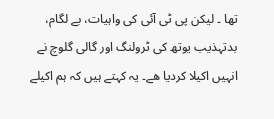تھا ۔ لیکن پی ٹی آئی کی واہیات، بے لگام، بدتہذیب یوتھ کی ٹرولنگ اور گالی گلوچ نے انہیں اکیلا کردیا ھے۔ یہ کہتے ہیں کہ ہم اکیلے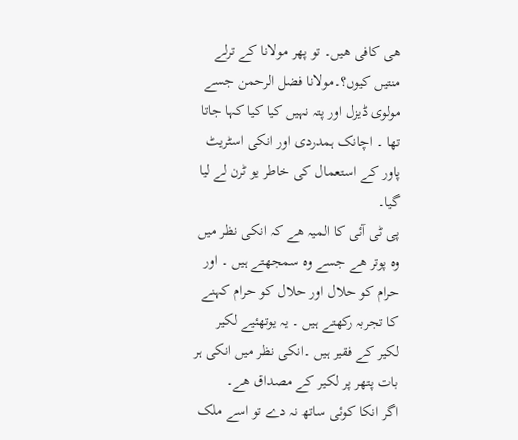ھی کافی ھیں۔ تو پھر مولانا کے ترلے منتیں کیوں؟۔مولانا فضل الرحمن جسے مولوی ڈیزل اور پتہ نہیں کیا کیا کہا جاتا تھا ۔ اچانک ہمدردی اور انکی اسٹریٹ پاور کے استعمال کی خاطر یو ٹرن لے لیا گیا۔
پی ٹی آئی کا المیہ ھے کہ انکی نظر میں وہ پوتر ھے جسے وہ سمجھتے ہیں ۔ اور حرام کو حلال اور حلال کو حرام کہنے کا تجربہ رکھتے ہیں ۔ یہ یوتھئیے لکیر
لکیر کے فقیر ہیں ۔انکی نظر میں انکی ہر بات پتھر پر لکیر کے مصداق ھے۔
اگر انکا کوئی ساتھ نہ دے تو اسے ملک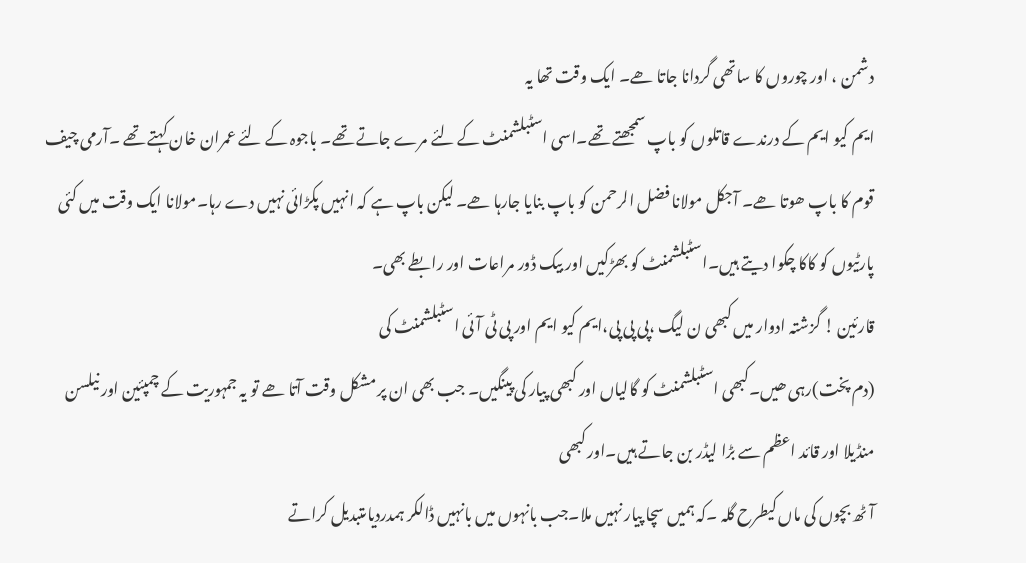دشمن ، اور چوروں کا ساتھی گردانا جاتا ھے۔ ایک وقت تھا یہ
ایم کیو ایم کے درندے قاتلوں کو باپ سمجھتے تھے۔اسی اسٹبلشمنٹ کے لئے مرے جاتے تھے۔ باجوہ کے لئے عمران خان کہتے تھے ۔آرمی چیف قوم کا باپ ھوتا ھے۔ آجکل مولانا فضل الرحمن کو باپ بنایا جارہا ھے۔ لیکن باپ ہے کہ انہیں پکڑائی نہیں دے رہا۔مولانا ایک وقت میں کئی پارٹیوں کو کاکا چکوا دیتے ہیں۔اسٹبلشمنٹ کو بھڑکیں اور بیک ڈور مراعات اور رابطے بھی۔
قارئین ! گزشتہ ادوار میں کبھی ن لیگ ،پی پی پی،ایم کیو ایم اور پی ٹی آئی اسٹبلشمنٹ کی
(دم پخت)رہی ھیں۔کبھی اسٹبلشمنٹ کو گالیاں اور کبھی پیار کی پینگیں۔ جب بھی ان پر مشکل وقت آتا ھے تو یہ جمہوریت کے چمپئین اور نیلسن منڈیلا اور قائد اعظم سے بڑا لیڈر بن جاتے ہیں۔اور کبھی
آٹھ بچوں کی ماں کیطرح گلہ ۔کہ ہمیں سچا پیار نہیں ملا۔جب بانہوں میں بانہیں ڈالکر ہمدردیاںتبدیل کراتے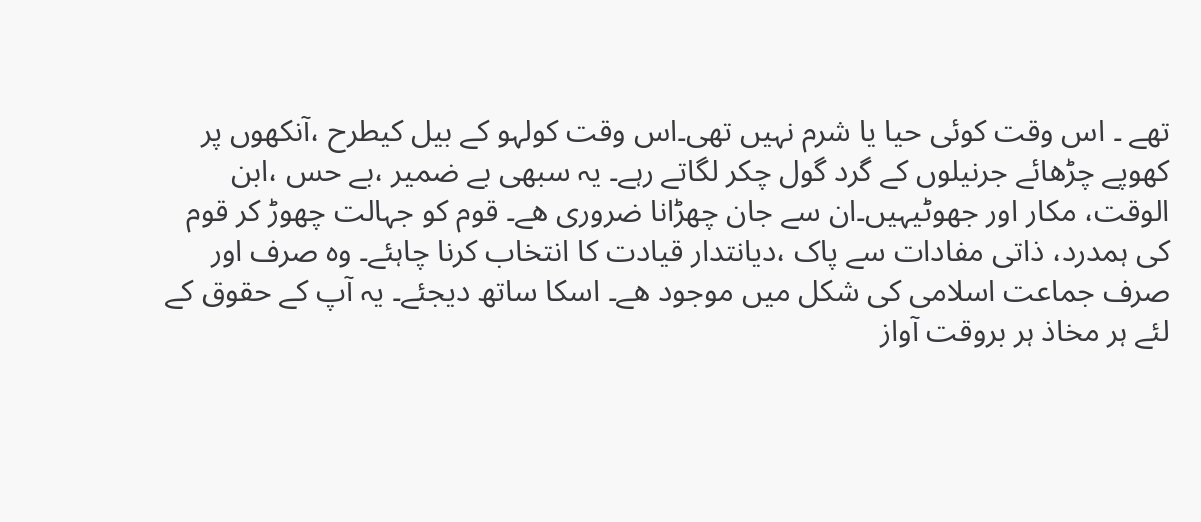تھے ۔ اس وقت کوئی حیا یا شرم نہیں تھی۔اس وقت کولہو کے بیل کیطرح ،آنکھوں پر کھوپے چڑھائے جرنیلوں کے گرد گول چکر لگاتے رہے۔ یہ سبھی بے ضمیر ،بے حس ،ابن الوقت، مکار اور جھوٹیہیں۔ان سے جان چھڑانا ضروری ھے۔ قوم کو جہالت چھوڑ کر قوم کی ہمدرد، ذاتی مفادات سے پاک ،دیانتدار قیادت کا انتخاب کرنا چاہئے۔ وہ صرف اور صرف جماعت اسلامی کی شکل میں موجود ھے۔ اسکا ساتھ دیجئے۔ یہ آپ کے حقوق کے لئے ہر مخاذ ہر بروقت آواز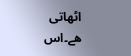اٹھاتی ھے۔اس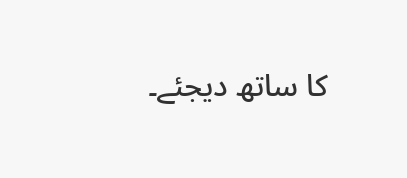کا ساتھ دیجئے۔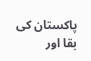پاکستان کی بقا اور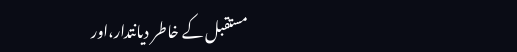مستقبل کے خاطر دیانتدار،اور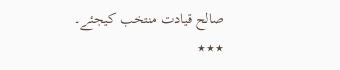صالح قیادت منتخب کیجئے۔
٭٭٭